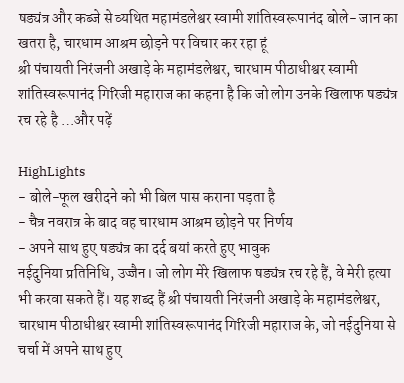षड्यंत्र और कब्जे से व्यथित महामंडलेश्वर स्वामी शांतिस्वरूपानंद बोले- जान का खतरा है, चारधाम आश्रम छोड़ने पर विचार कर रहा हूं
श्री पंचायती निरंजनी अखाड़े के महामंडलेश्वर, चारधाम पीठाधीश्वर स्वामी शांतिस्वरूपानंद गिरिजी महाराज का कहना है कि जो लोग उनके खिलाफ षड्यंत्र रच रहे है …और पढ़ें

HighLights
- बोले-फूल खरीदने को भी बिल पास कराना पड़ता है
- चैत्र नवरात्र के बाद वह चारधाम आश्रम छोड़ने पर निर्णय
- अपने साथ हुए षड्यंत्र का दर्द बयां करते हुए भावुक
नईदुनिया प्रतिनिधि, उज्जैन। जो लोग मेरे खिलाफ षड्यंत्र रच रहे हैं, वे मेरी हत्या भी करवा सकते हैं। यह शब्द हैं श्री पंचायती निरंजनी अखाड़े के महामंडलेश्वर, चारधाम पीठाधीश्वर स्वामी शांतिस्वरूपानंद गिरिजी महाराज के, जो नईदुनिया से चर्चा में अपने साथ हुए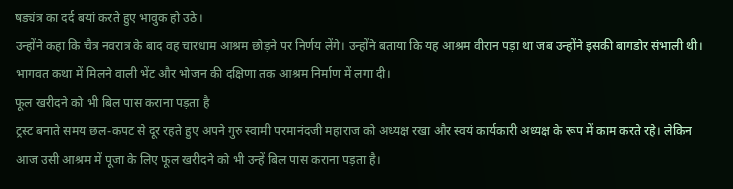षड्यंत्र का दर्द बयां करते हुए भावुक हो उठे।
उन्होंने कहा कि चैत्र नवरात्र के बाद वह चारधाम आश्रम छोड़ने पर निर्णय लेंगे। उन्होंने बताया कि यह आश्रम वीरान पड़ा था जब उन्होंने इसकी बागडोर संभाली थी। भागवत कथा में मिलने वाली भेंट और भोजन की दक्षिणा तक आश्रम निर्माण में लगा दी।
फूल खरीदने को भी बिल पास कराना पड़ता है
ट्रस्ट बनाते समय छल-कपट से दूर रहते हुए अपने गुरु स्वामी परमानंदजी महाराज को अध्यक्ष रखा और स्वयं कार्यकारी अध्यक्ष के रूप में काम करते रहे। लेकिन आज उसी आश्रम में पूजा के लिए फूल खरीदने को भी उन्हें बिल पास कराना पड़ता है।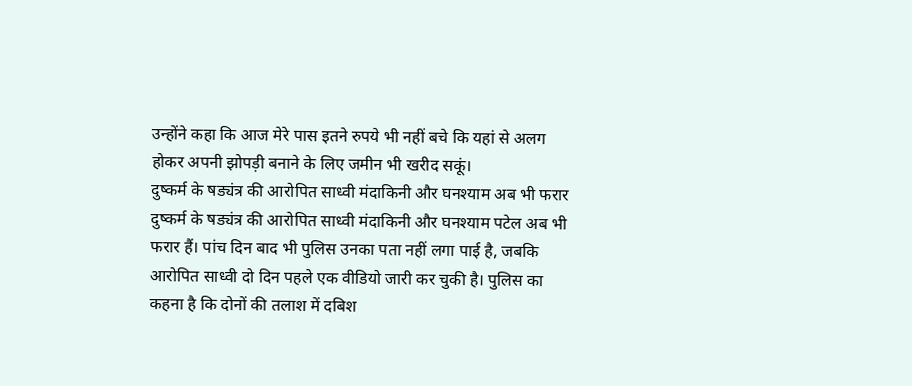उन्होंने कहा कि आज मेरे पास इतने रुपये भी नहीं बचे कि यहां से अलग होकर अपनी झोपड़ी बनाने के लिए जमीन भी खरीद सकूं।
दुष्कर्म के षड्यंत्र की आरोपित साध्वी मंदाकिनी और घनश्याम अब भी फरार
दुष्कर्म के षड्यंत्र की आरोपित साध्वी मंदाकिनी और घनश्याम पटेल अब भी फरार हैं। पांच दिन बाद भी पुलिस उनका पता नहीं लगा पाई है, जबकि आरोपित साध्वी दो दिन पहले एक वीडियो जारी कर चुकी है। पुलिस का कहना है कि दोनों की तलाश में दबिश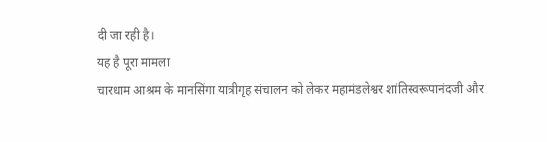दी जा रही है।
यह है पूरा मामला
चारधाम आश्रम के मानसिंगा यात्रीगृह संचालन को लेकर महामंडलेश्वर शांतिस्वरूपानंदजी और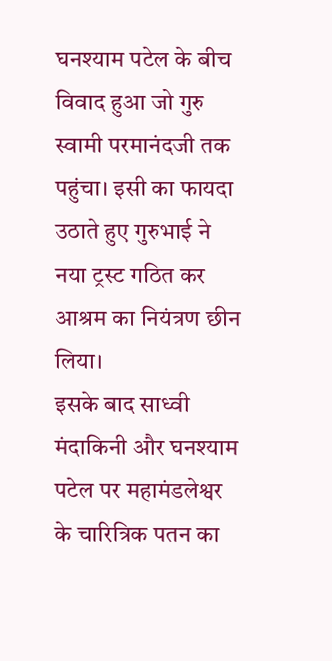घनश्याम पटेल के बीच विवाद हुआ जो गुरु स्वामी परमानंदजी तक पहुंचा। इसी का फायदा उठाते हुए गुरुभाई ने नया ट्रस्ट गठित कर आश्रम का नियंत्रण छीन लिया।
इसके बाद साध्वी मंदाकिनी और घनश्याम पटेल पर महामंडलेश्वर के चारित्रिक पतन का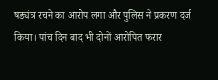षड्यंत्र रचने का आरोप लगा और पुलिस ने प्रकरण दर्ज किया। पांच दिन बाद भी दोनों आरोपित फरार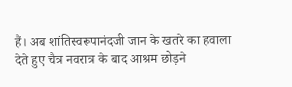हैं। अब शांतिस्वरूपानंदजी जान के खतरे का हवाला देते हुए चैत्र नवरात्र के बाद आश्रम छोड़ने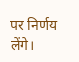पर निर्णय लेंगे।